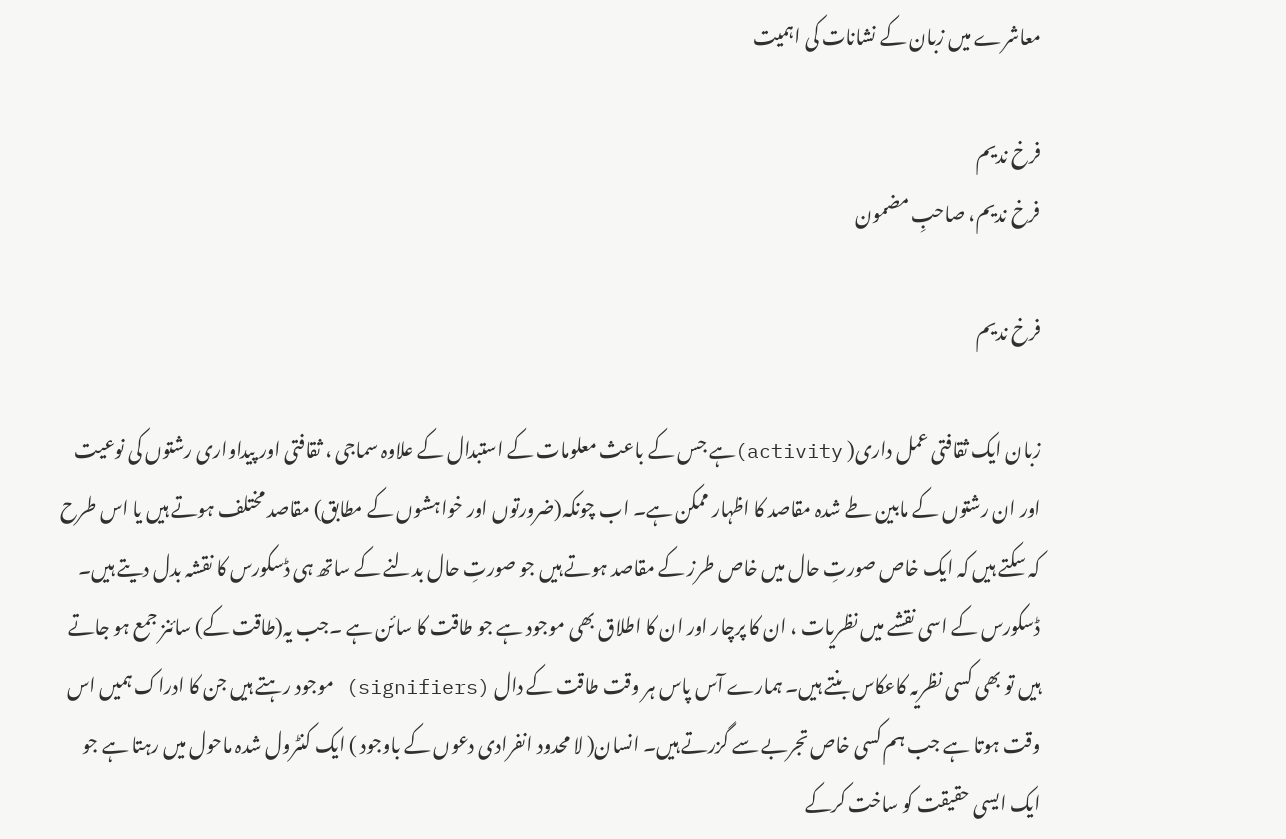معاشرے میں زبان کے نشانات کی اہمیت

فرخ ندیم
فرخ ندیم، صاحبِ مضمون

فرخ ندیم

زبان ایک ثقافتی عمل داری( activity)ہے جس کے باعث معلومات کے استبدال کے علاوہ سماجی ، ثقافتی اور پیداواری رشتوں کی نوعیت اور ان رشتوں کے مابین طے شدہ مقاصد کا اظہار ممکن ہے۔ اب چونکہ(ضرورتوں اور خواہشوں کے مطابق) مقاصد مختلف ہوتے ہیں یا اس طرح کہ سکتے ہیں کہ ایک خاص صورتِ حال میں خاص طرز کے مقاصد ہوتے ہیں جو صورتِ حال بدلنے کے ساتھ ہی ڈسکورس کا نقشہ بدل دیتے ہیں۔ ڈسکورس کے اسی نقشے میں نظریات ، ان کا پرچار اور ان کا اطلاق بھی موجود ہے جو طاقت کا سائن ہے ۔جب یہ(طاقت کے) سائنز جمع ہو جاتے ہیں تو بھی کسی نظریہ کاعکاس بنتے ہیں۔ ہمارے آس پاس ہر وقت طاقت کے دال (signifiers) موجود رہتے ہیں جن کا ادراک ہمیں اس وقت ہوتا ہے جب ہم کسی خاص تجربے سے گزرتے ہیں۔ انسان( لا محدود انفرادی دعوں کے باوجود ) ایک کنٹرول شدہ ماحول میں رہتا ہے جو ایک ایسی حقیقت کو ساخت کرکے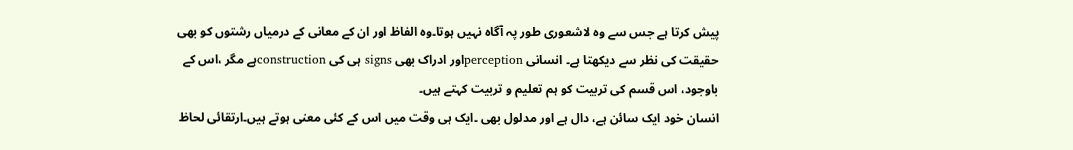پیش کرتا ہے جس سے وہ لاشعوری طور پہ آگاہ نہیں ہوتا۔وہ الفاظ اور ان کے معانی کے درمیاں رشتوں کو بھی حقیقت کی نظر سے دیکھتا ہے۔ انسانی perceptionاور ادراک بھی signs ہی کی constructionہے مگر ،اس کے باوجود، اس قسم کی تربیت کو ہم تعلیم و تربیت کہتے ہیں۔
انسان خود ایک سائن ہے، دال ہے اور مدلول بھی ۔ایک ہی وقت میں اس کے کئی معنی ہوتے ہیں۔ارتقائی لحاظ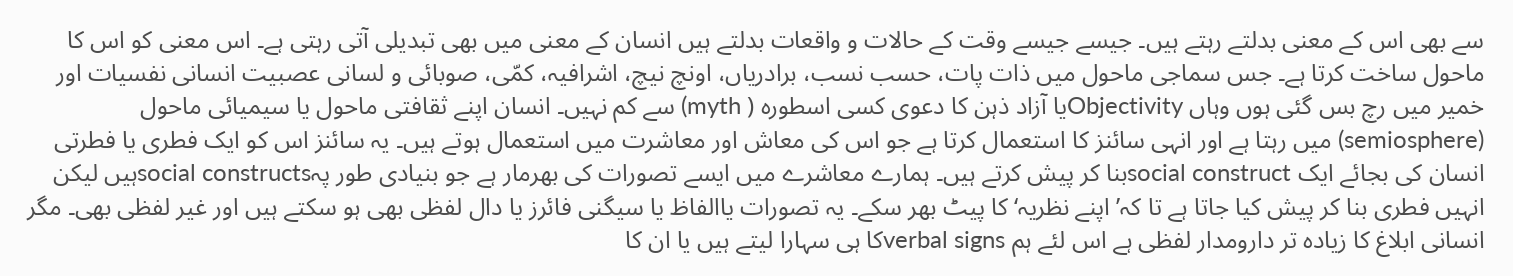سے بھی اس کے معنی بدلتے رہتے ہیں۔ جیسے جیسے وقت کے حالات و واقعات بدلتے ہیں انسان کے معنی میں بھی تبدیلی آتی رہتی ہے۔ اس معنی کو اس کا ماحول ساخت کرتا ہے۔ جس سماجی ماحول میں ذات پات، حسب نسب، برادریاں، اونچ نیچ، اشرافیہ، کمّی، صوبائی و لسانی عصبیت انسانی نفسیات اور خمیر میں رچ بس گئی ہوں وہاں Objectivityیا آزاد ذہن کا دعوی کسی اسطورہ ( myth) سے کم نہیں۔ انسان اپنے ثقافتی ماحول یا سیمیائی ماحول (semiosphere) میں رہتا ہے اور انہی سائنز کا استعمال کرتا ہے جو اس کی معاش اور معاشرت میں استعمال ہوتے ہیں۔ یہ سائنز اس کو ایک فطری یا فطرتی انسان کی بجائے ایک social constructبنا کر پیش کرتے ہیں۔ ہمارے معاشرے میں ایسے تصورات کی بھرمار ہے جو بنیادی طور پہsocial constructsہیں لیکن انہیں فطری بنا کر پیش کیا جاتا ہے تا کہ’ اپنے نظریہ‘ کا پیٹ بھر سکے۔ یہ تصورات یاالفاظ یا سیگنی فائرز یا دال لفظی بھی ہو سکتے ہیں اور غیر لفظی بھی۔ مگر انسانی ابلاغ کا زیادہ تر دارومدار لفظی ہے اس لئے ہم verbal signsکا ہی سہارا لیتے ہیں یا ان کا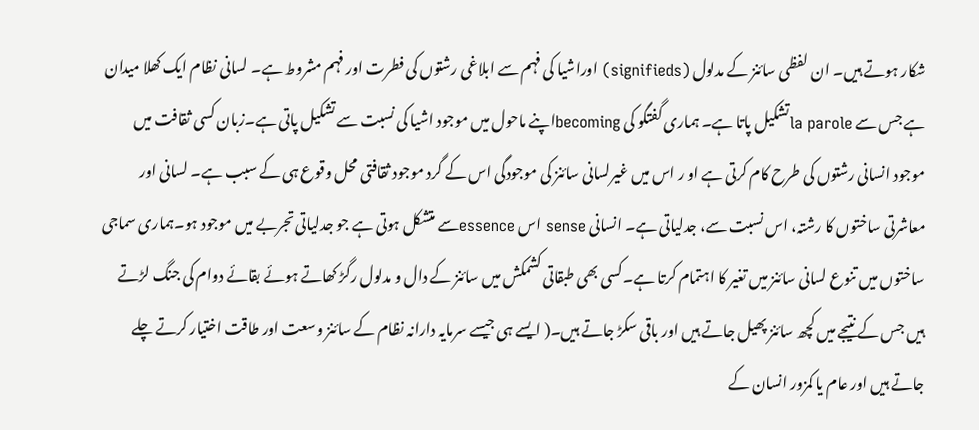شکار ہوتے ہیں۔ ان لفظی سائنز کے مدلول (signifieds) اوراشیا کی فہم سے ابلاغی رشتوں کی فطرت اور فہم مشروط ہے۔ لسانی نظام ایک کھلا میدان ہے جس سے la paroleتشکیل پاتا ہے۔ ہماری گفتگو کی becomingاپنے ماحول میں موجود اشیا کی نسبت سے تشکیل پاتی ہے۔زبان کسی ثقافت میں موجود انسانی رشتوں کی طرح کام کرتی ہے او ر اس میں غیرلسانی سائنز کی موجودگی اس کے گرد موجود ثقافتی محل وقوع ہی کے سبب ہے۔ لسانی اور معاشرتی ساختوں کا رشتہ، اس نسبت سے، جدلیاتی ہے۔ انسانی sense اس essenceسے متشکل ہوتی ہے جو جدلیاتی تجربے میں موجود ہو۔ہماری سماجی ساختوں میں تنوع لسانی سائنز میں تغیر کا اہتمام کرتا ہے۔کسی بھی طبقاتی کشمکش میں سائنز کے دال و مدلول رگڑ کھاتے ہوئے بقائے دوام کی جنگ لڑتے ہیں جس کے نتیجے میں کچھ سائنز پھیل جاتے ہیں اور باقی سکڑ جاتے ہیں۔( ایسے ہی جیسے سرمایہ دارانہ نظام کے سائنز وسعت اور طاقت اختیار کرتے چلے جاتے ہیں اور عام یا کمزور انسان کے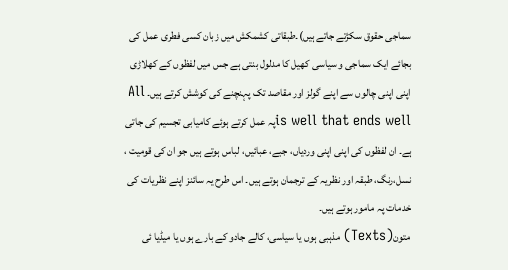سماجی حقوق سکڑتے جاتے ہیں)۔طبقاتی کشمکش میں زبان کسی فطری عمل کی بجائے ایک سماجی و سیاسی کھیل کا مدلول بنتی ہے جس میں لفظوں کے کھلاڑی اپنی اپنی چالوں سے اپنے گولز اور مقاصد تک پہنچنے کی کوشش کرتے ہیں۔ All is well that ends wellپہ عمل کرتے ہوئے کامیابی تجسیم کی جاتی ہے۔ ان لفظوں کی اپنی اپنی وردیاں، جبے، عبائیں، لباس ہوتے ہیں جو ان کی قومیت ، نسل،رنگ، طبقہ اور نظریہ کے ترجمان ہوتے ہیں۔ اس طرح یہ سائنز اپنے نظریات کی خدمات پہ مامور ہوتے ہیں۔
متون(Texts) مذہبی ہوں یا سیاسی، کالے جادو کے بارے ہوں یا میڈیا ئی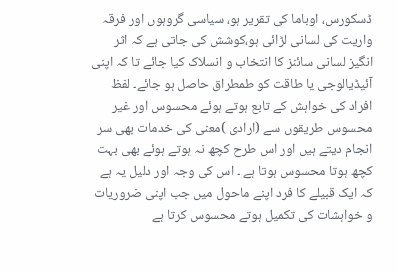ڈسکورس، اوباما کی تقریر ہو، سیاسی گروہوں اور فرقہ واریت کی لسانی لڑائی ہو،کوشش کی جاتی ہے کہ اثر انگیز لسانی سائنز کا انتخاب و انسلاک کیا جائے تا کہ اپنی آئیڈیالوجی یا طاقت کو طمطراق حاصل ہو جائے۔ لفظ افراد کی خواہش کے تابع ہوتے ہوئے محسوس اور غیر محسوس طریقوں سے (ارادی )معنی کی خدمات بھی سر انجام دیتے ہیں اور اس طرح کچھ نہ ہوتے ہوئے بھی بہت کچھ ہوتا محسوس ہوتا ہے ۔ اس کی وجہ اور دلیل یہ ہے کہ ایک قبیلے کا فرد اپنے ماحول میں جب اپنی ضروریات و خواہشات کی تکمیل ہوتے محسوس کرتا ہے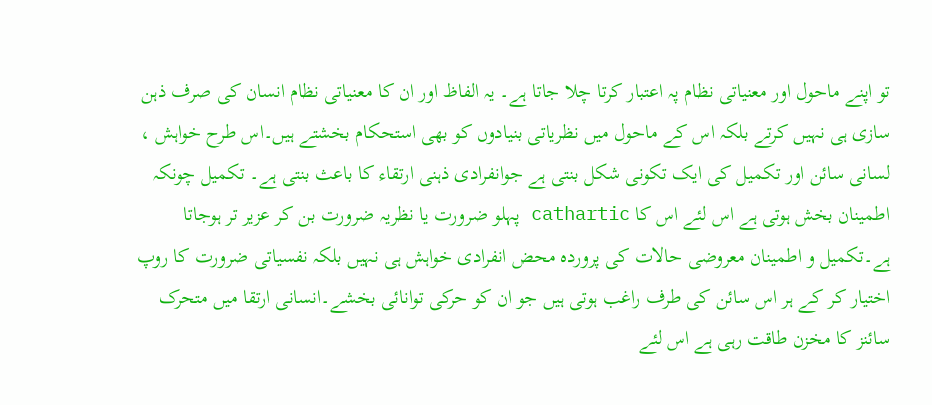تو اپنے ماحول اور معنیاتی نظام پہ اعتبار کرتا چلا جاتا ہے۔ یہ الفاظ اور ان کا معنیاتی نظام انسان کی صرف ذہن سازی ہی نہیں کرتے بلکہ اس کے ماحول میں نظریاتی بنیادوں کو بھی استحکام بخشتے ہیں۔اس طرح خواہش ، لسانی سائن اور تکمیل کی ایک تکونی شکل بنتی ہے جوانفرادی ذہنی ارتقاء کا باعث بنتی ہے۔ تکمیل چونکہ اطمینان بخش ہوتی ہے اس لئے اس کا cathartic پہلو ضرورت یا نظریہ ضرورت بن کر عزیر تر ہوجاتا ہے۔تکمیل و اطمینان معروضی حالات کی پروردہ محض انفرادی خواہش ہی نہیں بلکہ نفسیاتی ضرورت کا روپ اختیار کر کے ہر اس سائن کی طرف راغب ہوتی ہیں جو ان کو حرکی توانائی بخشے۔انسانی ارتقا میں متحرک سائنز کا مخزن طاقت رہی ہے اس لئے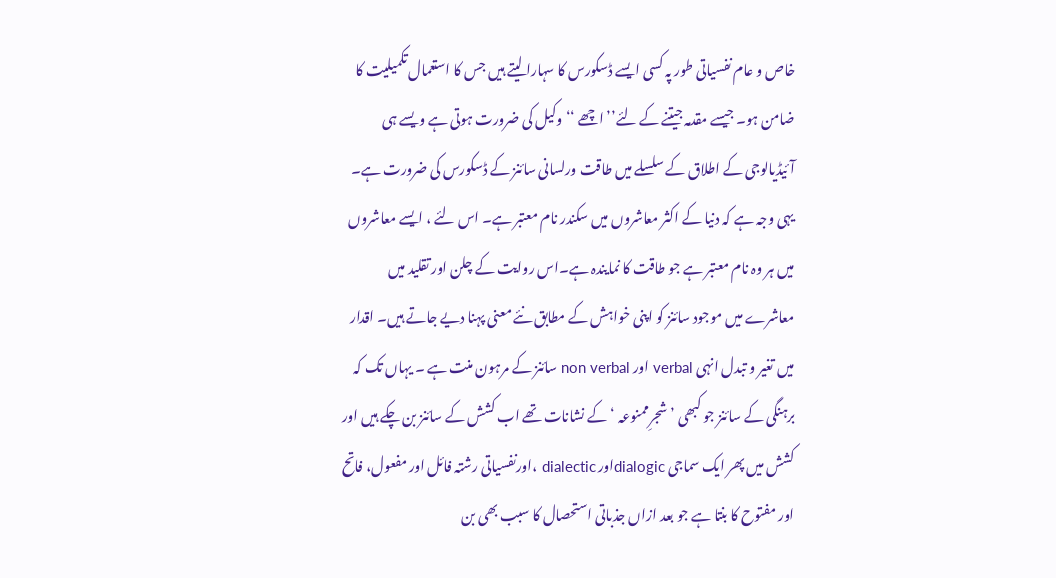خاص و عام نفسیاتی طور پہ کسی ایسے ڈسکورس کا سہارا لیتے ہیں جس کا استعمال تکمیلیت کا ضامن ہو۔ جیسے مقدمہ جیتنے کے لئے’’ اچھے ‘‘وکیل کی ضرورت ہوتی ہے ویسے ہی آئیڈیالوجی کے اطلاق کے سلسلے میں طاقت ورلسانی سائنز کے ڈسکورس کی ضرورت ہے۔ یہی وجہ ہے کہ دنیا کے اکثر معاشروں میں سکندر نام معتبر ہے۔ اس لئے ، ایسے معاشروں میں ہر وہ نام معتبر ہے جو طاقت کا نمایندہ ہے۔اس روایت کے چلن اور تقلید میں معاشرے میں موجود سائنز کو اپنی خواہش کے مطابق نئے معنی پہنا دیے جاتے ہیں۔ اقدار میں تغیر و تبدل انہی verbal اور non verbal سائنز کے مرہون منت ہے ۔ یہاں تک کہ برہنگی کے سائنز جو کبھی ’شجرِممنوعہ ‘کے نشانات تھے اب کشش کے سائنز بن چکے ہیں اور کشش میں پھر ایک سماجی dialogicاور dialectic ،اورنفسیاتی رشتہ فائل اور مفعول، فاتح اور مفتوح کا بنتا ہے جو بعد ازاں جذباتی استحصال کا سبب بھی بن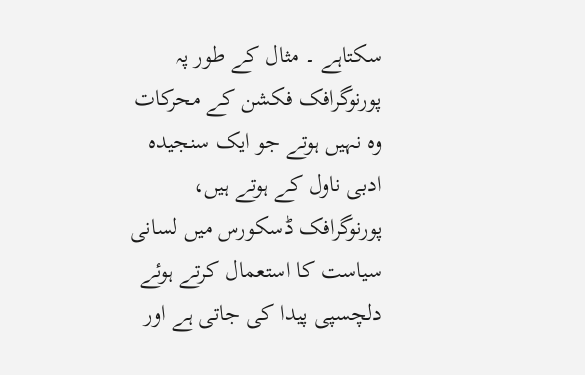سکتاہے ۔ مثال کے طور پہ پورنوگرافک فکشن کے محرکات وہ نہیں ہوتے جو ایک سنجیدہ ادبی ناول کے ہوتے ہیں، پورنوگرافک ڈسکورس میں لسانی سیاست کا استعمال کرتے ہوئے دلچسپی پیدا کی جاتی ہے اور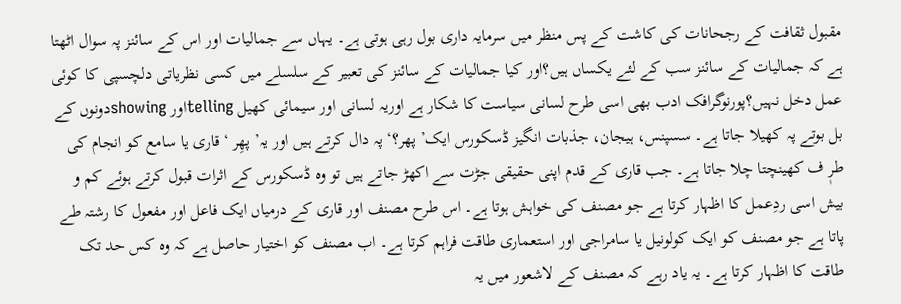مقبول ثقافت کے رجحانات کی کاشت کے پس منظر میں سرمایہ داری بول رہی ہوتی ہے۔ یہاں سے جمالیات اور اس کے سائنز پہ سوال اٹھتا ہے کہ جمالیات کے سائنز سب کے لئے یکساں ہیں؟اور کیا جمالیات کے سائنز کی تعبیر کے سلسلے میں کسی نظریاتی دلچسپی کا کوئی عمل دخل نہیں؟پورنوگرافک ادب بھی اسی طرح لسانی سیاست کا شکار ہے اوریہ لسانی اور سیمائی کھیل tellingاور showingدونوں کے بل بوتے پہ کھیلا جاتا ہے۔ سسپنس، ہیجان، جذبات انگیز ڈسکورس ایک’ پھر؟‘ پہ دال کرتے ہیں اور یہ’ پھِر ‘ قاری یا سامع کو انجام کی طرٖ ف کھینچتا چلا جاتا ہے۔ جب قاری کے قدم اپنی حقیقی جڑت سے اکھڑ جاتے ہیں تو وہ ڈسکورس کے اثرات قبول کرتے ہوئے کم و بیش اسی ردِعمل کا اظہار کرتا ہے جو مصنف کی خواہش ہوتا ہے۔ اس طرح مصنف اور قاری کے درمیاں ایک فاعل اور مفعول کا رشتہ طے پاتا ہے جو مصنف کو ایک کولونیل یا سامراجی اور استعماری طاقت فراہم کرتا ہے۔ اب مصنف کو اختیار حاصل ہے کہ وہ کس حد تک طاقت کا اظہار کرتا ہے۔ یہ یاد رہے کہ مصنف کے لاشعور میں یہ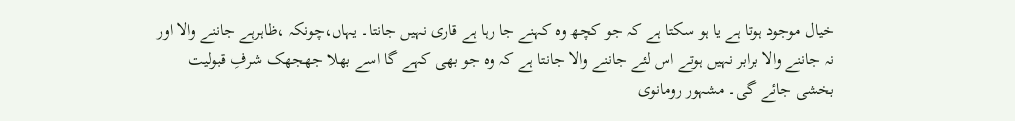خیال موجود ہوتا ہے یا ہو سکتا ہے کہ جو کچھ وہ کہنے جا رہا ہے قاری نہیں جانتا۔ یہاں،چونکہ ،ظاہرہے جاننے والا اور نہ جاننے والا برابر نہیں ہوتے اس لئے جاننے والا جانتا ہے کہ وہ جو بھی کہے گا اسے بھلا جھجھک شرفِ قبولیت بخشی جائے گی۔ مشہور رومانوی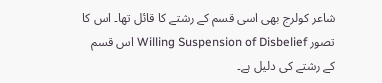شاعر کولرج بھی اسی قسم کے رشتے کا قائل تھا۔ اس کا تصور Willing Suspension of Disbelief اس قسم کے رشتے کی دلیل ہے۔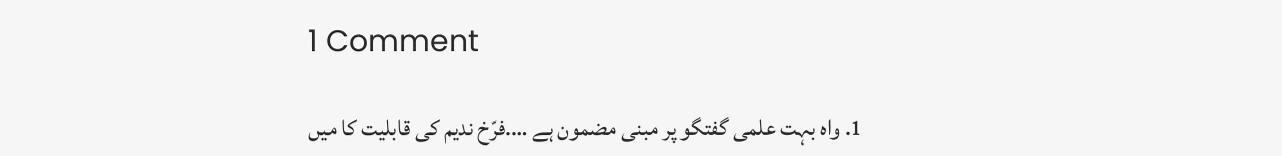1 Comment

  1. واہ بہت علمی گفتگو پر مبنی مضمون ہے ….فرّخ ندیم کی قابلیت کا میں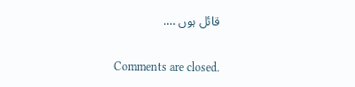قائل ہوں ….

Comments are closed.